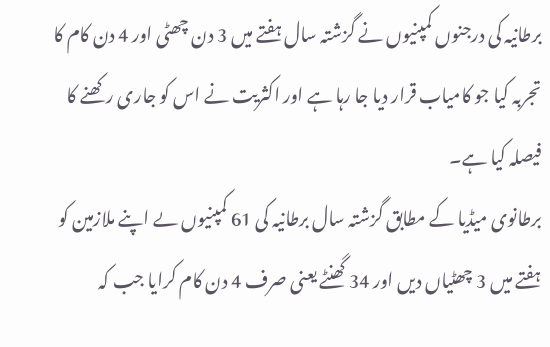برطانیہ کی درجنوں کمپنیوں نے گزشتہ سال ہفتے میں 3 دن چھٹی اور 4 دن کام کا تجربہ کیا جو کامیاب قرار دیا جا رہا ہے اور اکثریت نے اس کو جاری رکھنے کا فیصلہ کیا ہے۔
برطانوی میڈیا کے مطابق گزشتہ سال برطانیہ کی 61 کمپنیوں ںے اپنے ملازمین کو ہفتے میں 3 چھٹیاں دیں اور 34 گھنٹے یعنی صرف 4 دن کام کرایا جب کہ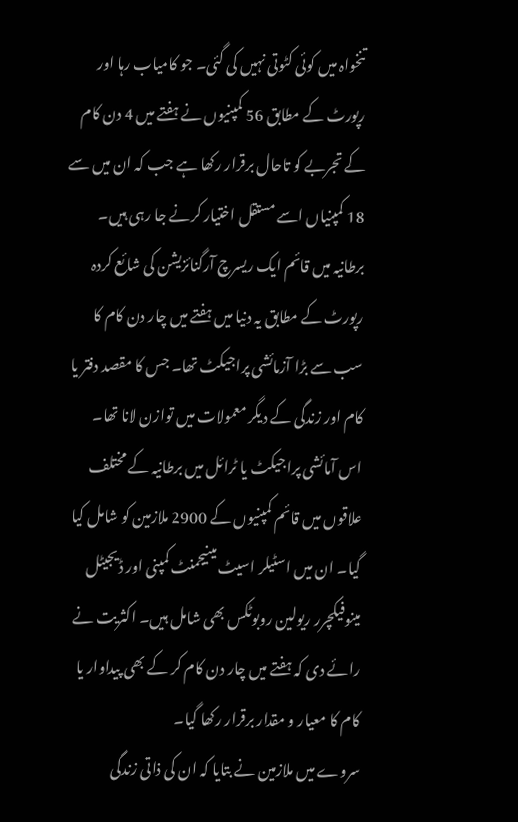تنخواہ میں کوئی کٹوتی نہیں کی گئی۔ جو کامیاب رہا اور رپورٹ کے مطابق 56 کمپنیوں نے ہفتے میں 4 دن کام کے تجربے کو تاحال برقرار رکھا ہے جب کہ ان میں سے 18 کمپنیاں اسے مستقل اختیار کرنے جا رہی ہیں۔
برطانیہ میں قائم ایک ریسرچ آرگنائزیشن کی شائع کردہ رپورٹ کے مطابق یہ دنیا میں ہفتے میں چار دن کام کا سب سے بڑا آزمائشی پراجیکٹ تھا۔ جس کا مقصد دفتر یا کام اور زندگی کے دیگر معمولات میں توازن لانا تھا۔
اس آمائشی پراجیکٹ یا ٹرائل میں برطانیہ کے مختلف علاقوں میں قائم کمپنیوں کے 2900 ملازمین کو شامل کیا گیا۔ ان میں اسٹیلر اسیٹ مینیجمنٹ کمپنی اور ڈیجیٹل مینوفیکچرر ریولین روبوٹکس بھی شامل ہیں۔ اکثریت نے رائے دی کہ ہفتے میں چار دن کام کر کے بھی پیداوار یا کام کا معیار و مقدار برقرار رکھا گیا۔
سروے میں ملازمین نے بتایا کہ ان کی ذاتی زندگی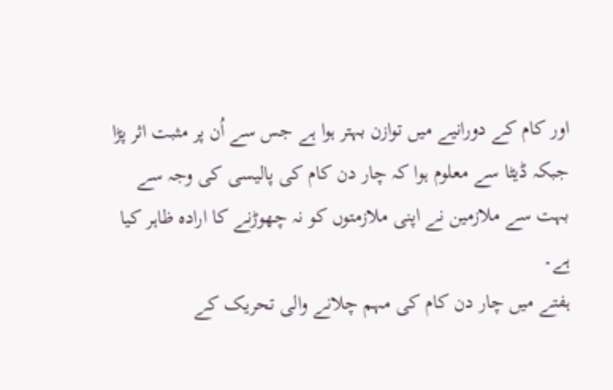اور کام کے دورانیے میں توازن بہتر ہوا ہے جس سے اُن پر مثبت اثر پڑا جبکہ ڈیٹا سے معلوم ہوا کہ چار دن کام کی پالیسی کی وجہ سے بہت سے ملازمین نے اپنی ملازمتوں کو نہ چھوڑنے کا ارادہ ظاہر کیا ہے۔
ہفتے میں چار دن کام کی مہم چلانے والی تحریک کے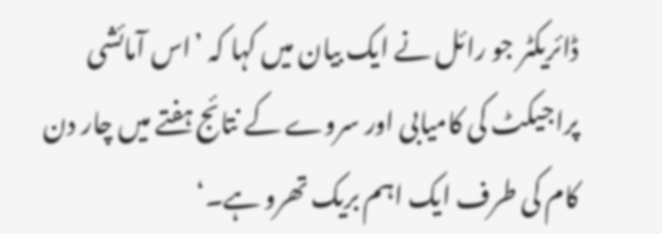ڈائریکٹر جو رائل نے ایک بیان میں کہا کہ ’اس آمائشی پراجیکٹ کی کامیابی اور سروے کے نتائج ہفتے میں چار دن کام کی طرف ایک اہم بریک تھرو ہے۔‘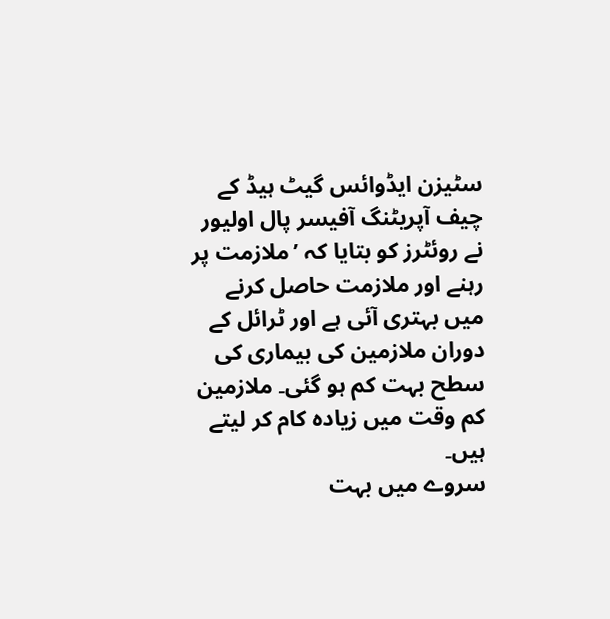سٹیزن ایڈوائس گیٹ ہیڈ کے چیف آپریٹنگ آفیسر پال اولیور نے روئٹرز کو بتایا کہ ’ملازمت پر رہنے اور ملازمت حاصل کرنے میں بہتری آئی ہے اور ٹرائل کے دوران ملازمین کی بیماری کی سطح بہت کم ہو گئی۔ ملازمین کم وقت میں زیادہ کام کر لیتے ہیں۔
سروے میں بہت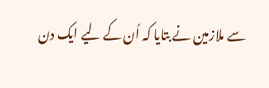سے ملازمین نے بتایا کہ اُن کے لیے ایک دن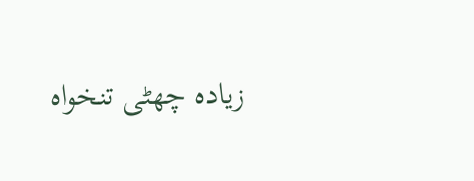زیادہ چھٹی تنخواہ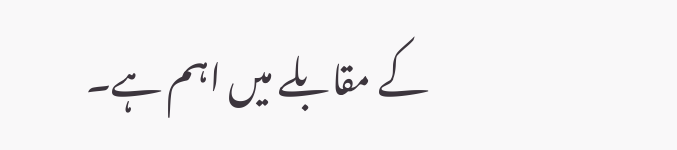کے مقابلے میں اہم ہے۔